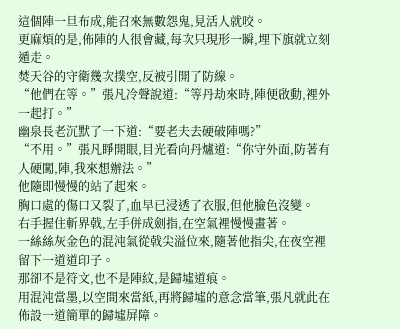這個陣一旦布成,能召來無數怨鬼,見活人就咬。
更麻煩的是,佈陣的人很會藏,每次只現形一瞬,埋下旗就立刻遁走。
焚天谷的守衛幾次撲空,反被引開了防線。
“他們在等。”張凡冷聲說道:“等丹劫來時,陣便啟動,裡外一起打。”
幽泉長老沉默了一下道:“要老夫去硬破陣嗎?”
“不用。”張凡睜開眼,目光看向丹爐道:“你守外面,防著有人硬闖,陣,我來想辦法。”
他隨即慢慢的站了起來。
胸口處的傷口又裂了,血早已浸透了衣服,但他臉色沒變。
右手握住斬界戟,左手併成劍指,在空氣裡慢慢畫著。
一絲絲灰金色的混沌氣從戟尖溢位來,隨著他指尖,在夜空裡留下一道道印子。
那卻不是符文,也不是陣紋,是歸墟道痕。
用混沌當墨,以空間來當紙,再將歸墟的意念當筆,張凡就此在佈設一道簡單的歸墟屏障。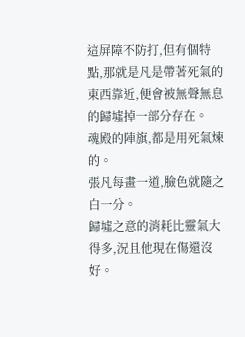這屏障不防打,但有個特點,那就是凡是帶著死氣的東西靠近,便會被無聲無息的歸墟掉一部分存在。
魂殿的陣旗,都是用死氣煉的。
張凡每畫一道,臉色就隨之白一分。
歸墟之意的消耗比靈氣大得多,況且他現在傷還沒好。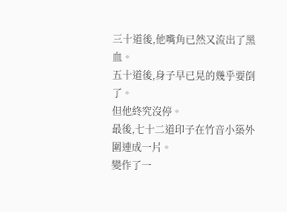三十道後,他嘴角已然又流出了黑血。
五十道後,身子早已晃的幾乎要倒了。
但他終究沒停。
最後,七十二道印子在竹音小築外圍連成一片。
變作了一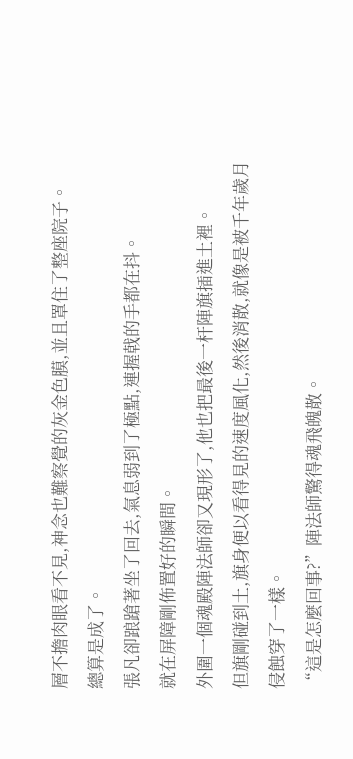層不擔肉眼看不見,神念也難察覺的灰金色膜,並且罩住了整座院子。
總算是成了。
張凡卻踉蹌著坐了回去,氣息弱到了極點,連握戟的手都在抖。
就在屏障剛佈置好的瞬間。
外圍一個魂殿陣法師卻又現形了,他也把最後一杆陣旗插進土裡。
但旗剛碰到土,旗身便以看得見的速度風化,然後消散,就像是被千年歲月侵蝕穿了一樣。
“這是怎麼回事?”陣法師驚得魂飛魄散。